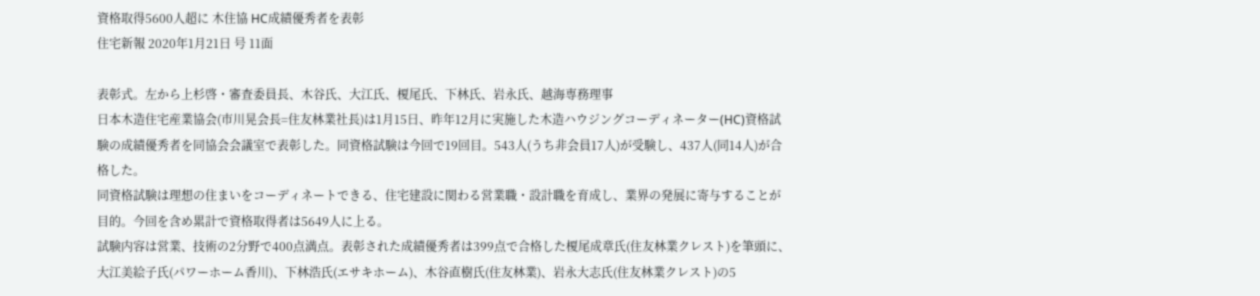資格取得5600人超に 木住協 HC成績優秀者を表彰
住宅新報 2020年1月21日 号 11面

表彰式。左から上杉啓・審査委員長、木谷氏、大江氏、榎尾氏、下林氏、岩永氏、越海専務理事
日本木造住宅産業協会(市川晃会長=住友林業社長)は1月15日、昨年12月に実施した木造ハウジングコーディネーター(HC)資格試験の成績優秀者を同協会会議室で表彰した。同資格試験は今回で19回目。543人(うち非会員17人)が受験し、437人(同14人)が合格した。
同資格試験は理想の住まいをコーディネートできる、住宅建設に関わる営業職・設計職を育成し、業界の発展に寄与することが目的。今回を含め累計で資格取得者は5649人に上る。
試験内容は営業、技術の2分野で400点満点。表彰された成績優秀者は399点で合格した榎尾成章氏(住友林業クレスト)を筆頭に、大江美絵子氏(パワーホーム香川)、下林浩氏(エサキホーム)、木谷直樹氏(住友林業)、岩永大志氏(住友林業クレスト)の5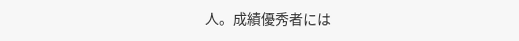人。成績優秀者には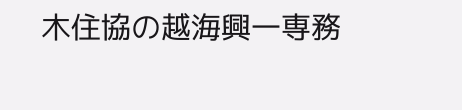木住協の越海興一専務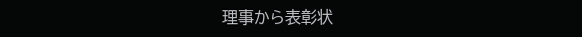理事から表彰状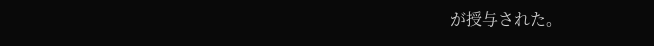が授与された。